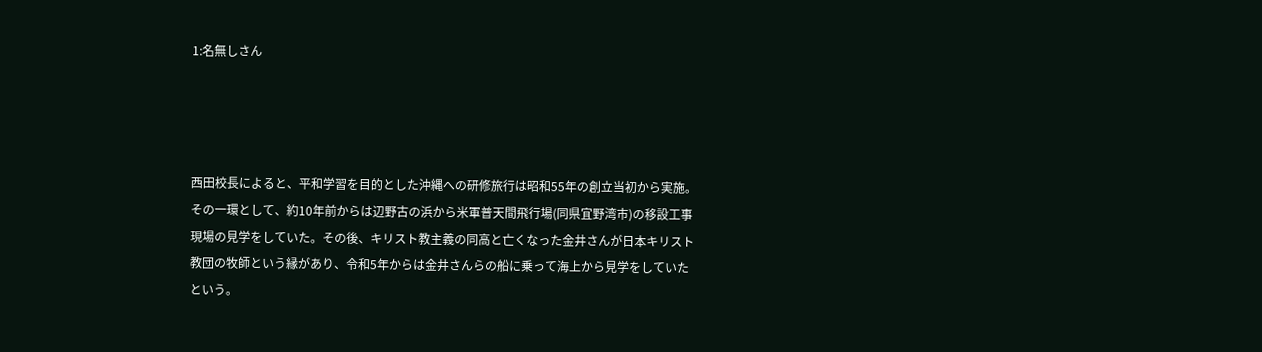1:名無しさん




西田校長によると、平和学習を目的とした沖縄への研修旅行は昭和55年の創立当初から実施。その一環として、約10年前からは辺野古の浜から米軍普天間飛行場(同県宜野湾市)の移設工事現場の見学をしていた。その後、キリスト教主義の同高と亡くなった金井さんが日本キリスト教団の牧師という縁があり、令和5年からは金井さんらの船に乗って海上から見学をしていたという。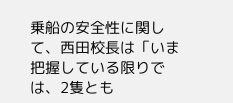乗船の安全性に関して、西田校長は「いま把握している限りでは、2隻とも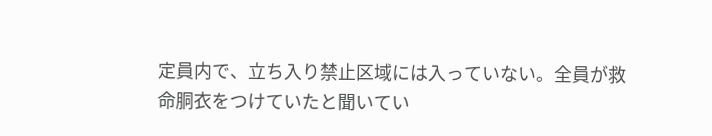定員内で、立ち入り禁止区域には入っていない。全員が救命胴衣をつけていたと聞いてい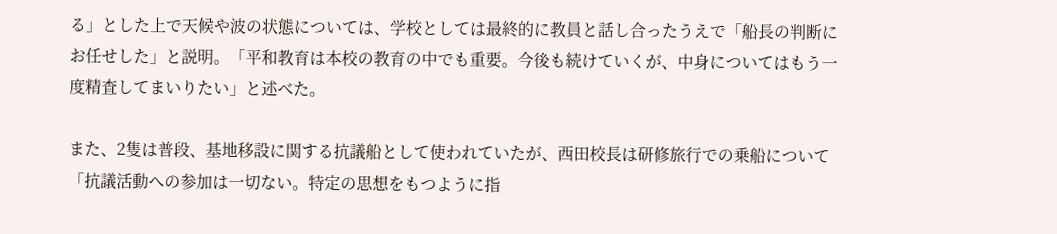る」とした上で天候や波の状態については、学校としては最終的に教員と話し合ったうえで「船長の判断にお任せした」と説明。「平和教育は本校の教育の中でも重要。今後も続けていくが、中身についてはもう一度精査してまいりたい」と述べた。

また、2隻は普段、基地移設に関する抗議船として使われていたが、西田校長は研修旅行での乗船について「抗議活動への参加は一切ない。特定の思想をもつように指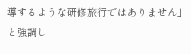導するような研修旅行ではありません」と強調し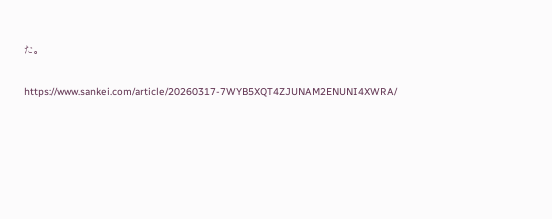た。

https://www.sankei.com/article/20260317-7WYB5XQT4ZJUNAM2ENUNI4XWRA/